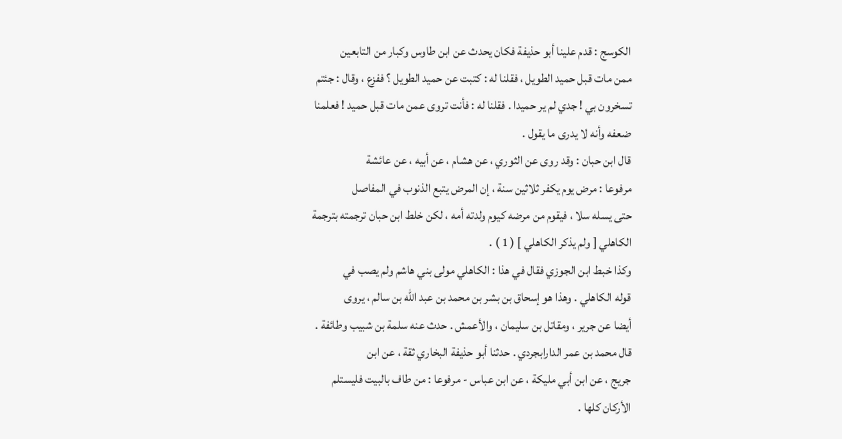الكوسج : قدم علينا أبو حذيفة فكان يحدث عن ابن طاوس وكبار من التابعين
ممن مات قبل حميد الطويل ، فقلنا له : كتبت عن حميد الطويل ؟ ففزع ، وقال : جئتم
تسخرون بي ! جدي لم ير حميدا . فقلنا له : فأنت تروى عمن مات قبل حميد ! فعلمنا
ضعفه وأنه لا يدرى ما يقول .
قال ابن حبان : وقد روى عن الثوري ، عن هشام ، عن أبيه ، عن عائشة
مرفوعا : مرض يوم يكفر ثلاثين سنة ، إن المرض يتبع الذنوب في المفاصل
حتى يسله سلا ، فيقوم من مرضه كيوم ولدته أمه ، لكن خلط ابن حبان ترجمته بترجمة
الكاهلي [ ولم يذكر الكاهلي ] ( 1 ) .
وكذا خبط ابن الجوزي فقال في هذا : الكاهلي مولى بني هاشم ولم يصب في
قوله الكاهلي . وهذا هو إسحاق بن بشر بن محمد بن عبد الله بن سالم ، يروى
أيضا عن جرير ، ومقاتل بن سليمان ، والأعمش . حدث عنه سلمة بن شبيب وطائفة .
قال محمد بن عمر الدارابجردي . حدثنا أبو حذيفة البخاري ثقة ، عن ابن
جريج ، عن ابن أبي مليكة ، عن ابن عباس - مرفوعا : من طاف بالبيت فليستلم
الأركان كلها .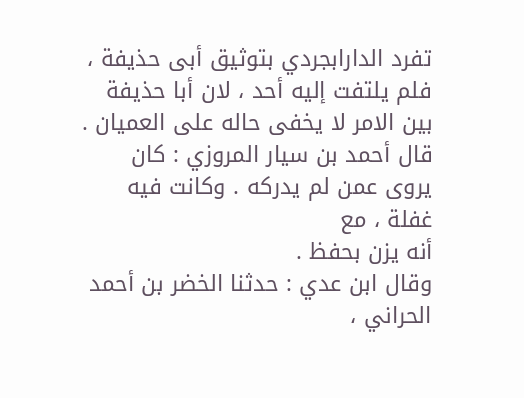تفرد الدارابجردي بتوثيق أبى حذيفة ، فلم يلتفت إليه أحد ، لان أبا حذيفة
بين الامر لا يخفى حاله على العميان .
قال أحمد بن سيار المروزي : كان يروى عمن لم يدركه . وكانت فيه غفلة ، مع
أنه يزن بحفظ .
وقال ابن عدي : حدثنا الخضر بن أحمد الحراني ،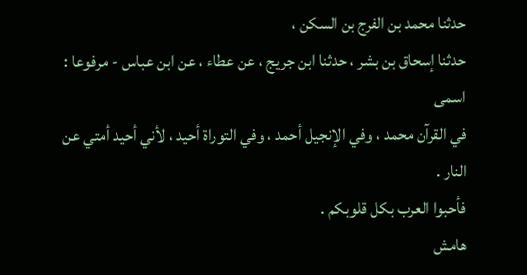حدثنا محمد بن الفرج بن السكن ،
حدثنا إسحاق بن بشر ، حدثنا ابن جريج ، عن عطاء ، عن ابن عباس - مرفوعا : اسمى
في القرآن محمد ، وفي الإنجيل أحمد ، وفي التوراة أحيد ، لأني أحيد أمتي عن النار .
فأحبوا العرب بكل قلوبكم .
هامش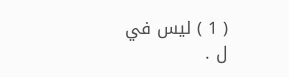( 1 ) ليس في ل .